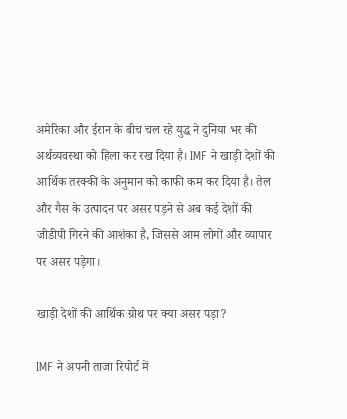अमेरिका और ईरान के बीच चल रहे युद्ध ने दुनिया भर की अर्थव्यवस्था को हिला कर रख दिया है। IMF ने खाड़ी देशों की आर्थिक तरक्की के अनुमान को काफी कम कर दिया है। तेल और गैस के उत्पादन पर असर पड़ने से अब कई देशों की जीडीपी गिरने की आशंका है, जिससे आम लोगों और व्यापार पर असर पड़ेगा।

खाड़ी देशों की आर्थिक ग्रोथ पर क्या असर पड़ा?

IMF ने अपनी ताजा रिपोर्ट में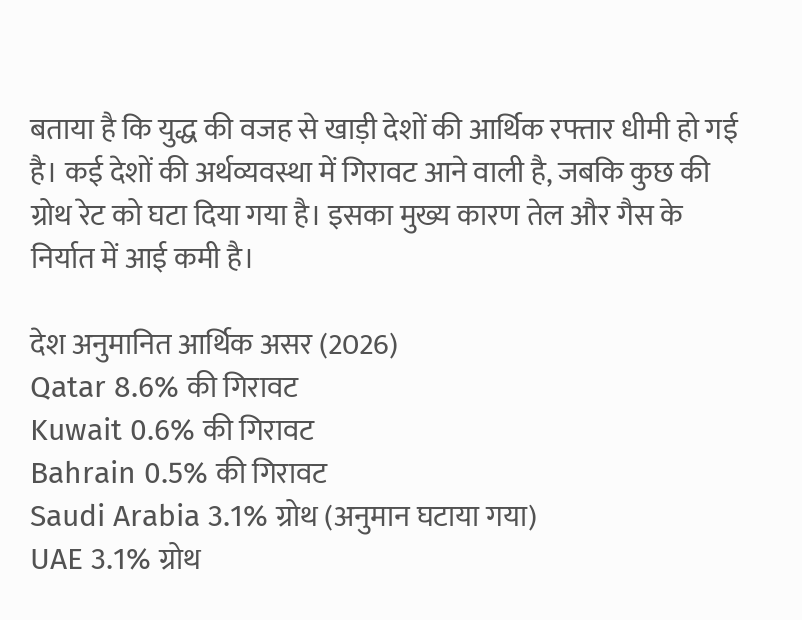बताया है कि युद्ध की वजह से खाड़ी देशों की आर्थिक रफ्तार धीमी हो गई है। कई देशों की अर्थव्यवस्था में गिरावट आने वाली है, जबकि कुछ की ग्रोथ रेट को घटा दिया गया है। इसका मुख्य कारण तेल और गैस के निर्यात में आई कमी है।

देश अनुमानित आर्थिक असर (2026)
Qatar 8.6% की गिरावट
Kuwait 0.6% की गिरावट
Bahrain 0.5% की गिरावट
Saudi Arabia 3.1% ग्रोथ (अनुमान घटाया गया)
UAE 3.1% ग्रोथ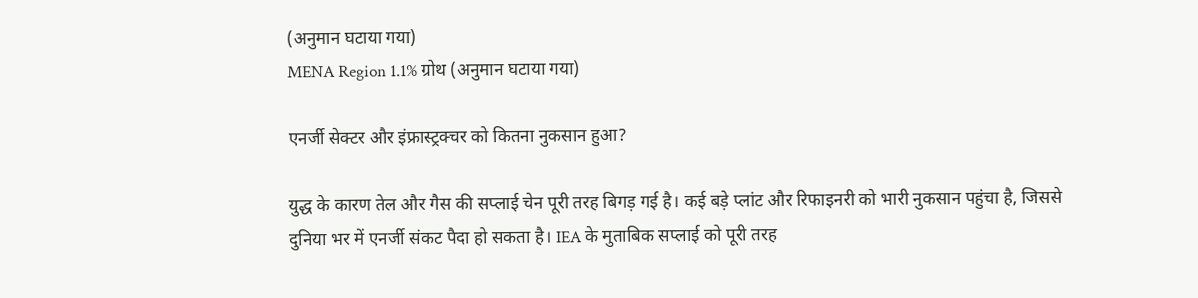(अनुमान घटाया गया)
MENA Region 1.1% ग्रोथ (अनुमान घटाया गया)

एनर्जी सेक्टर और इंफ्रास्ट्रक्चर को कितना नुकसान हुआ?

युद्ध के कारण तेल और गैस की सप्लाई चेन पूरी तरह बिगड़ गई है। कई बड़े प्लांट और रिफाइनरी को भारी नुकसान पहुंचा है, जिससे दुनिया भर में एनर्जी संकट पैदा हो सकता है। IEA के मुताबिक सप्लाई को पूरी तरह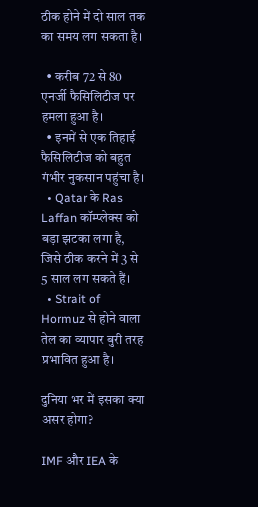ठीक होने में दो साल तक का समय लग सकता है।

  • करीब 72 से 80 एनर्जी फैसिलिटीज पर हमला हुआ है।
  • इनमें से एक तिहाई फैसिलिटीज को बहुत गंभीर नुकसान पहुंचा है।
  • Qatar के Ras Laffan कॉम्प्लेक्स को बड़ा झटका लगा है, जिसे ठीक करने में 3 से 5 साल लग सकते हैं।
  • Strait of Hormuz से होने वाला तेल का व्यापार बुरी तरह प्रभावित हुआ है।

दुनिया भर में इसका क्या असर होगा?

IMF और IEA के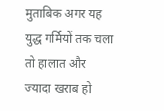मुताबिक अगर यह युद्ध गर्मियों तक चला तो हालात और ज्यादा खराब हो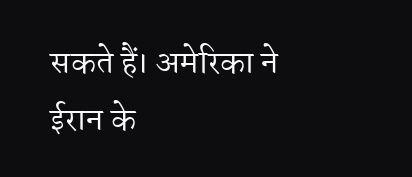सकते हैं। अमेरिका ने ईरान के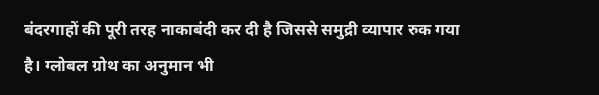बंदरगाहों की पूरी तरह नाकाबंदी कर दी है जिससे समुद्री व्यापार रुक गया है। ग्लोबल ग्रोथ का अनुमान भी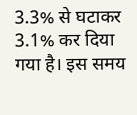3.3% से घटाकर 3.1% कर दिया गया है। इस समय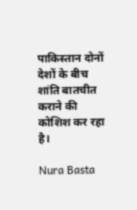पाकिस्तान दोनों देशों के बीच शांति बातचीत कराने की कोशिश कर रहा है।

Nura Basta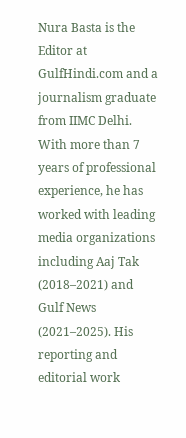Nura Basta is the Editor at GulfHindi.com and a journalism graduate from IIMC Delhi. With more than 7 years of professional experience, he has worked with leading media organizations including Aaj Tak (2018–2021) and Gulf News (2021–2025). His reporting and editorial work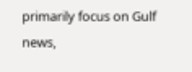primarily focus on Gulf news,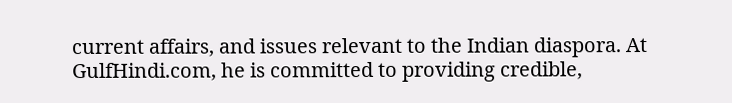current affairs, and issues relevant to the Indian diaspora. At GulfHindi.com, he is committed to providing credible,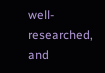well-researched, and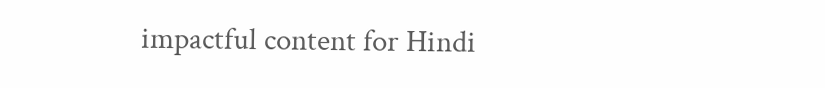impactful content for Hindi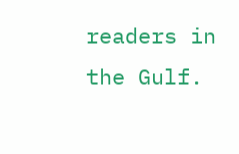readers in the Gulf.